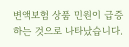변액보험 상품 민원이 급증하는 것으로 나타났습니다.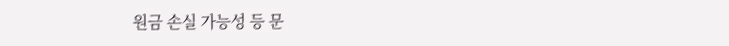원금 손실 가능성 등 문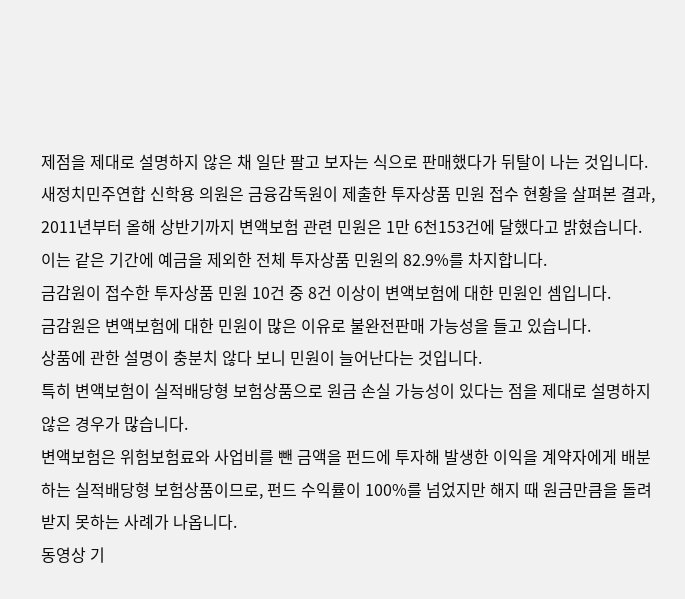제점을 제대로 설명하지 않은 채 일단 팔고 보자는 식으로 판매했다가 뒤탈이 나는 것입니다.
새정치민주연합 신학용 의원은 금융감독원이 제출한 투자상품 민원 접수 현황을 살펴본 결과, 2011년부터 올해 상반기까지 변액보험 관련 민원은 1만 6천153건에 달했다고 밝혔습니다.
이는 같은 기간에 예금을 제외한 전체 투자상품 민원의 82.9%를 차지합니다.
금감원이 접수한 투자상품 민원 10건 중 8건 이상이 변액보험에 대한 민원인 셈입니다.
금감원은 변액보험에 대한 민원이 많은 이유로 불완전판매 가능성을 들고 있습니다.
상품에 관한 설명이 충분치 않다 보니 민원이 늘어난다는 것입니다.
특히 변액보험이 실적배당형 보험상품으로 원금 손실 가능성이 있다는 점을 제대로 설명하지 않은 경우가 많습니다.
변액보험은 위험보험료와 사업비를 뺀 금액을 펀드에 투자해 발생한 이익을 계약자에게 배분하는 실적배당형 보험상품이므로, 펀드 수익률이 100%를 넘었지만 해지 때 원금만큼을 돌려받지 못하는 사례가 나옵니다.
동영상 기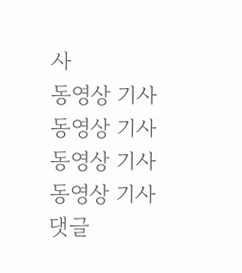사
동영상 기사
동영상 기사
동영상 기사
동영상 기사
댓글